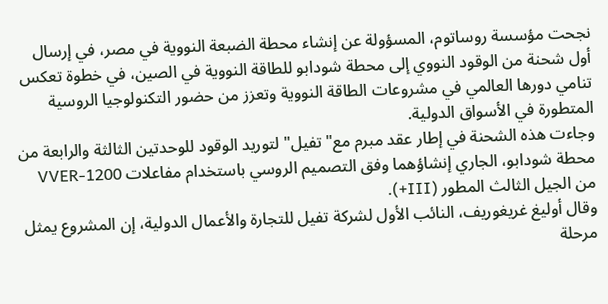نجحت مؤسسة روساتوم، المسؤولة عن إنشاء محطة الضبعة النووية في مصر، في إرسال أول شحنة من الوقود النووي إلى محطة شودابو للطاقة النووية في الصين، في خطوة تعكس تنامي دورها العالمي في مشروعات الطاقة النووية وتعزز من حضور التكنولوجيا الروسية المتطورة في الأسواق الدولية.
وجاءت هذه الشحنة في إطار عقد مبرم مع" تفيل" لتوريد الوقود للوحدتين الثالثة والرابعة من محطة شودابو، الجاري إنشاؤهما وفق التصميم الروسي باستخدام مفاعلات VVER-1200 من الجيل الثالث المطور (III+).
وقال أوليغ غريغوريف، النائب الأول لشركة تفيل للتجارة والأعمال الدولية، إن المشروع يمثل مرحلة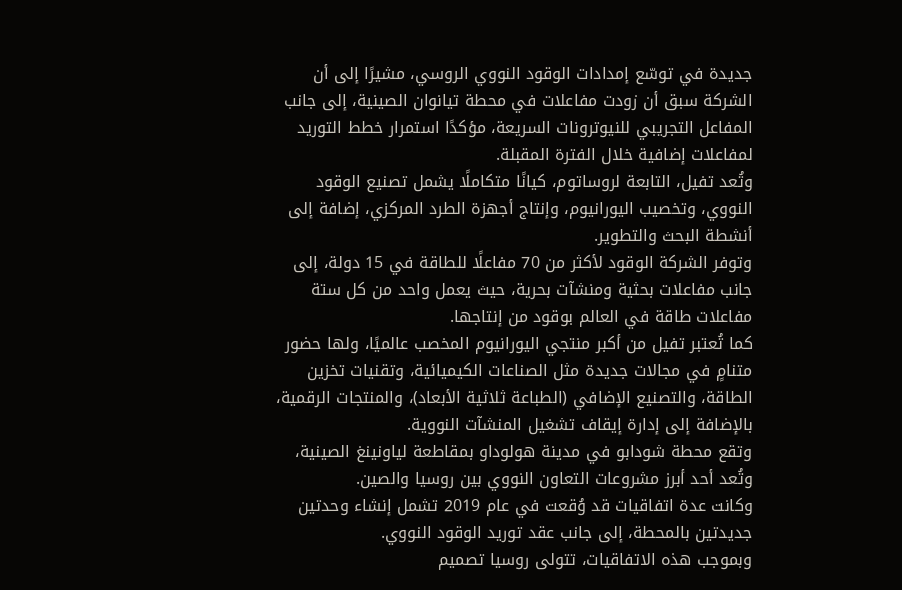جديدة في توسّع إمدادات الوقود النووي الروسي، مشيرًا إلى أن الشركة سبق أن زودت مفاعلات في محطة تيانوان الصينية، إلى جانب المفاعل التجريبي للنيوترونات السريعة، مؤكدًا استمرار خطط التوريد لمفاعلات إضافية خلال الفترة المقبلة.
وتُعد تفيل، التابعة لروساتوم، كيانًا متكاملًا يشمل تصنيع الوقود النووي، وتخصيب اليورانيوم، وإنتاج أجهزة الطرد المركزي، إضافة إلى أنشطة البحث والتطوير.
وتوفر الشركة الوقود لأكثر من 70 مفاعلًا للطاقة في 15 دولة، إلى جانب مفاعلات بحثية ومنشآت بحرية، حيث يعمل واحد من كل ستة مفاعلات طاقة في العالم بوقود من إنتاجها.
كما تُعتبر تفيل من أكبر منتجي اليورانيوم المخصب عالميًا، ولها حضور متنامٍ في مجالات جديدة مثل الصناعات الكيميائية، وتقنيات تخزين الطاقة، والتصنيع الإضافي (الطباعة ثلاثية الأبعاد)، والمنتجات الرقمية، بالإضافة إلى إدارة إيقاف تشغيل المنشآت النووية.
وتقع محطة شودابو في مدينة هولوداو بمقاطعة لياونينغ الصينية، وتُعد أحد أبرز مشروعات التعاون النووي بين روسيا والصين.
وكانت عدة اتفاقيات قد وُقعت في عام 2019 تشمل إنشاء وحدتين جديدتين بالمحطة، إلى جانب عقد توريد الوقود النووي.
وبموجب هذه الاتفاقيات، تتولى روسيا تصميم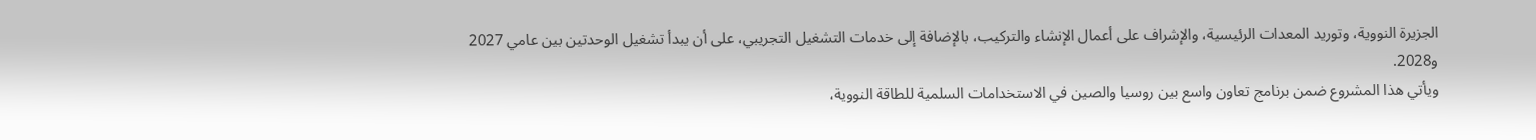الجزيرة النووية، وتوريد المعدات الرئيسية، والإشراف على أعمال الإنشاء والتركيب، بالإضافة إلى خدمات التشغيل التجريبي، على أن يبدأ تشغيل الوحدتين بين عامي 2027 و2028.
ويأتي هذا المشروع ضمن برنامج تعاون واسع بين روسيا والصين في الاستخدامات السلمية للطاقة النووية،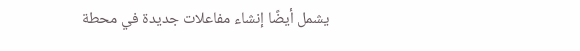يشمل أيضًا إنشاء مفاعلات جديدة في محطة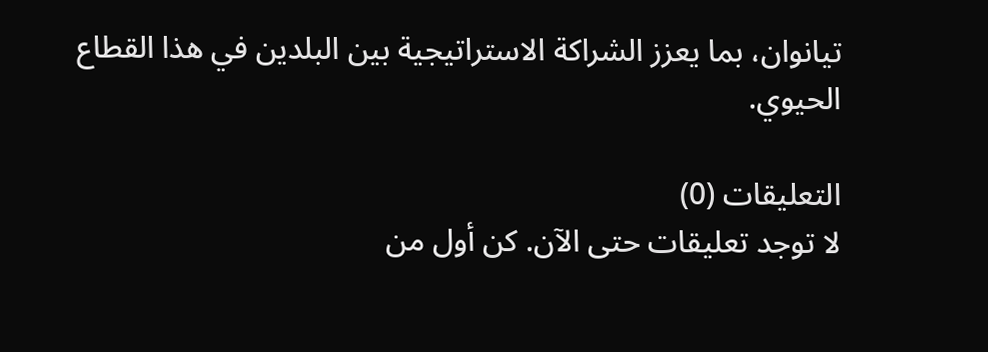تيانوان، بما يعزز الشراكة الاستراتيجية بين البلدين في هذا القطاع الحيوي.

التعليقات (0)
لا توجد تعليقات حتى الآن. كن أول من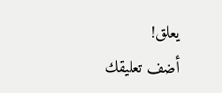يعلق!
أضف تعليقك